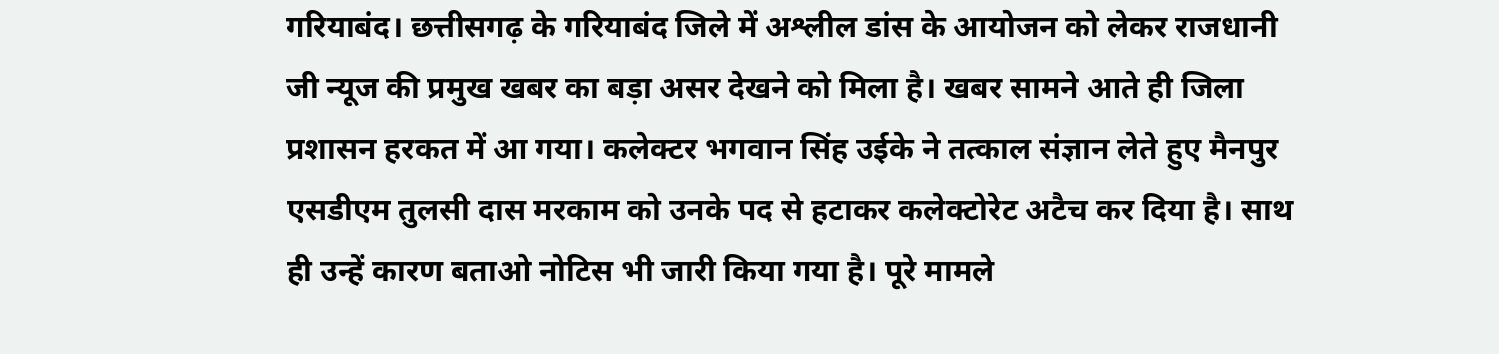गरियाबंद। छत्तीसगढ़ के गरियाबंद जिले में अश्लील डांस के आयोजन को लेकर राजधानी जी न्यूज की प्रमुख खबर का बड़ा असर देखने को मिला है। खबर सामने आते ही जिला प्रशासन हरकत में आ गया। कलेक्टर भगवान सिंह उईके ने तत्काल संज्ञान लेते हुए मैनपुर एसडीएम तुलसी दास मरकाम को उनके पद से हटाकर कलेक्टोरेट अटैच कर दिया है। साथ ही उन्हें कारण बताओ नोटिस भी जारी किया गया है। पूरे मामले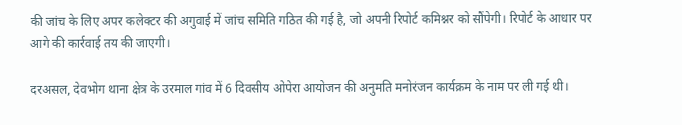की जांच के लिए अपर कलेक्टर की अगुवाई में जांच समिति गठित की गई है, जो अपनी रिपोर्ट कमिश्नर को सौंपेगी। रिपोर्ट के आधार पर आगे की कार्रवाई तय की जाएगी।

दरअसल, देवभोग थाना क्षेत्र के उरमाल गांव में 6 दिवसीय ओपेरा आयोजन की अनुमति मनोरंजन कार्यक्रम के नाम पर ली गई थी।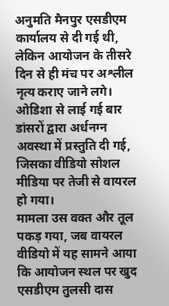अनुमति मैनपुर एसडीएम कार्यालय से दी गई थी, लेकिन आयोजन के तीसरे दिन से ही मंच पर अश्लील नृत्य कराए जाने लगे। ओडिशा से लाई गई बार डांसरों द्वारा अर्धनग्न अवस्था में प्रस्तुति दी गई, जिसका वीडियो सोशल मीडिया पर तेजी से वायरल हो गया।
मामला उस वक्त और तूल पकड़ गया, जब वायरल वीडियो में यह सामने आया कि आयोजन स्थल पर खुद एसडीएम तुलसी दास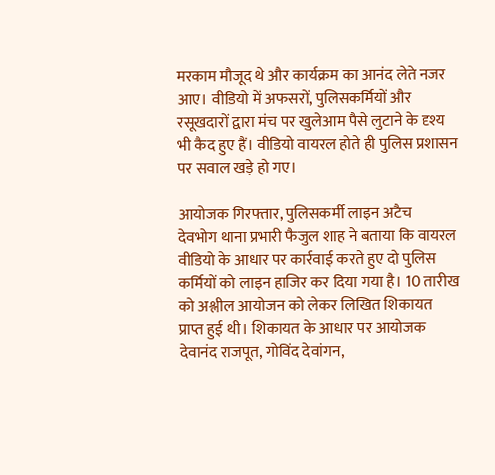मरकाम मौजूद थे और कार्यक्रम का आनंद लेते नजर आए। वीडियो में अफसरों, पुलिसकर्मियों और रसूखदारों द्वारा मंच पर खुलेआम पैसे लुटाने के दृश्य भी कैद हुए हैं। वीडियो वायरल होते ही पुलिस प्रशासन पर सवाल खड़े हो गए।

आयोजक गिरफ्तार, पुलिसकर्मी लाइन अटैच
देवभोग थाना प्रभारी फैजुल शाह ने बताया कि वायरल वीडियो के आधार पर कार्रवाई करते हुए दो पुलिस कर्मियों को लाइन हाजिर कर दिया गया है। 10 तारीख को अश्लील आयोजन को लेकर लिखित शिकायत प्राप्त हुई थी। शिकायत के आधार पर आयोजक देवानंद राजपूत, गोविंद देवांगन,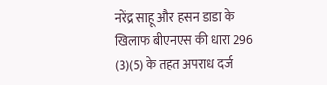नरेंद्र साहू और हसन डाडा के खिलाफ बीएनएस की धारा 296 (3)(5) के तहत अपराध दर्ज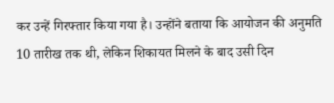कर उन्हें गिरफ्तार किया गया है। उन्होंने बताया कि आयोजन की अनुमति 10 तारीख तक थी, लेकिन शिकायत मिलने के बाद उसी दिन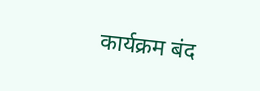कार्यक्रम बंद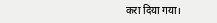करा दिया गया।